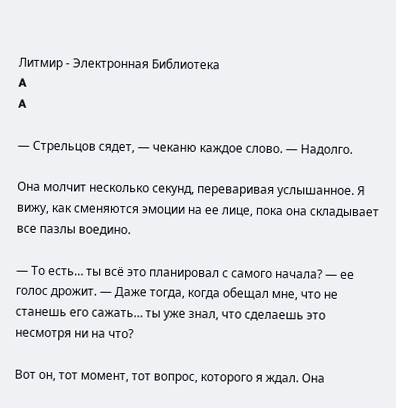Литмир - Электронная Библиотека
A
A

— Стрельцов сядет, — чеканю каждое слово. — Надолго.

Она молчит несколько секунд, переваривая услышанное. Я вижу, как сменяются эмоции на ее лице, пока она складывает все пазлы воедино.

— То есть… ты всё это планировал с самого начала? — ее голос дрожит. — Даже тогда, когда обещал мне, что не станешь его сажать… ты уже знал, что сделаешь это несмотря ни на что?

Вот он, тот момент, тот вопрос, которого я ждал. Она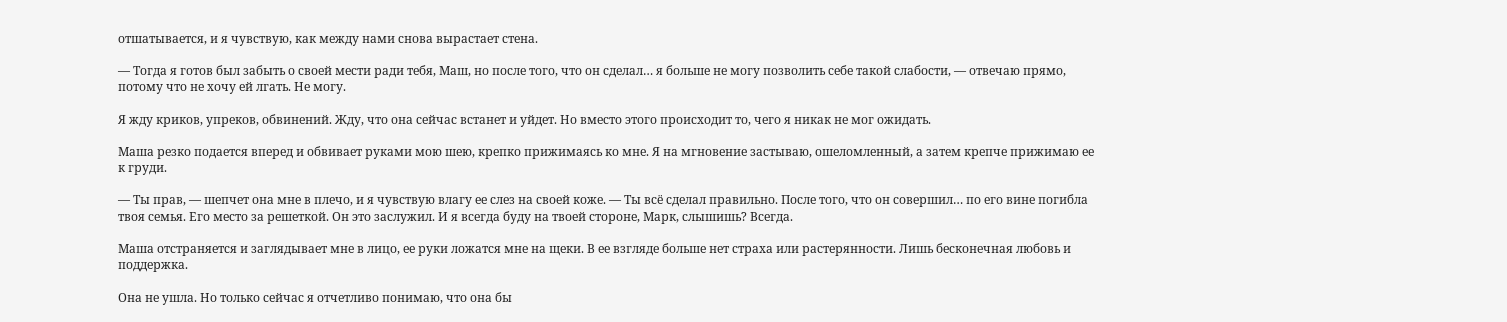отшатывается, и я чувствую, как между нами снова вырастает стена.

— Тогда я готов был забыть о своей мести ради тебя, Маш, но после того, что он сделал… я больше не могу позволить себе такой слабости, — отвечаю прямо, потому что не хочу ей лгать. Не могу.

Я жду криков, упреков, обвинений. Жду, что она сейчас встанет и уйдет. Но вместо этого происходит то, чего я никак не мог ожидать.

Маша резко подается вперед и обвивает руками мою шею, крепко прижимаясь ко мне. Я на мгновение застываю, ошеломленный, а затем крепче прижимаю ее к груди.

— Ты прав, — шепчет она мне в плечо, и я чувствую влагу ее слез на своей коже. — Ты всё сделал правильно. После того, что он совершил… по его вине погибла твоя семья. Его место за решеткой. Он это заслужил. И я всегда буду на твоей стороне, Марк, слышишь? Всегда.

Маша отстраняется и заглядывает мне в лицо, ее руки ложатся мне на щеки. В ее взгляде больше нет страха или растерянности. Лишь бесконечная любовь и поддержка.

Она не ушла. Но только сейчас я отчетливо понимаю, что она бы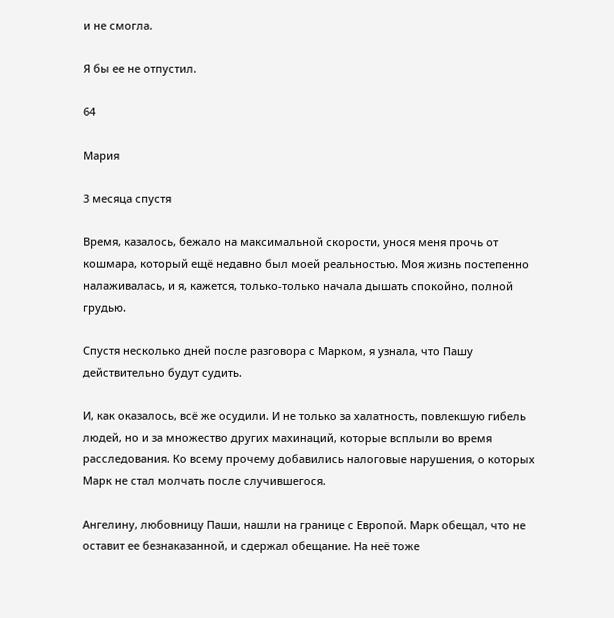и не смогла.

Я бы ее не отпустил.

64

Мария

3 месяца спустя

Время, казалось, бежало на максимальной скорости, унося меня прочь от кошмара, который ещё недавно был моей реальностью. Моя жизнь постепенно налаживалась, и я, кажется, только-только начала дышать спокойно, полной грудью.

Спустя несколько дней после разговора с Марком, я узнала, что Пашу действительно будут судить.

И, как оказалось, всё же осудили. И не только за халатность, повлекшую гибель людей, но и за множество других махинаций, которые всплыли во время расследования. Ко всему прочему добавились налоговые нарушения, о которых Марк не стал молчать после случившегося.

Ангелину, любовницу Паши, нашли на границе с Европой. Марк обещал, что не оставит ее безнаказанной, и сдержал обещание. На неё тоже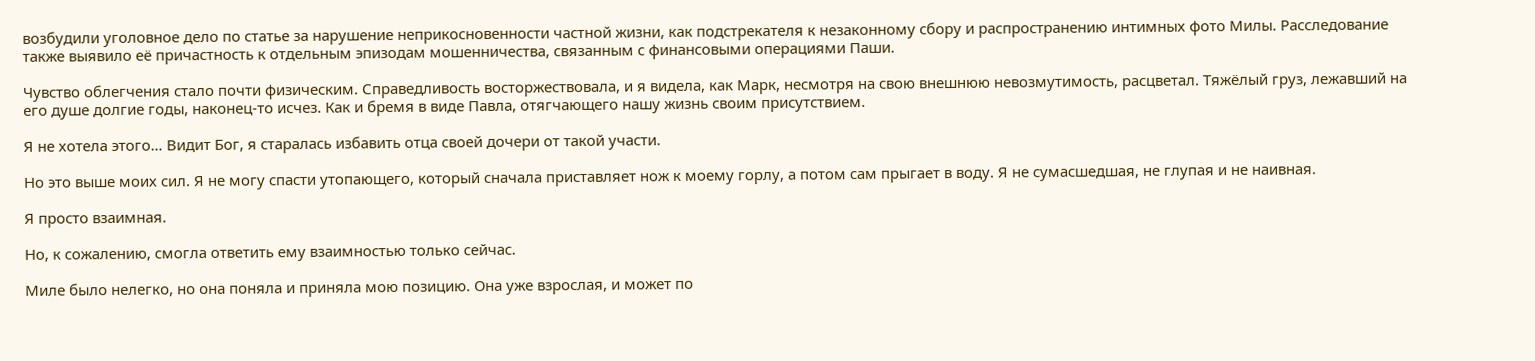возбудили уголовное дело по статье за нарушение неприкосновенности частной жизни, как подстрекателя к незаконному сбору и распространению интимных фото Милы. Расследование также выявило её причастность к отдельным эпизодам мошенничества, связанным с финансовыми операциями Паши.

Чувство облегчения стало почти физическим. Справедливость восторжествовала, и я видела, как Марк, несмотря на свою внешнюю невозмутимость, расцветал. Тяжёлый груз, лежавший на его душе долгие годы, наконец-то исчез. Как и бремя в виде Павла, отягчающего нашу жизнь своим присутствием.

Я не хотела этого… Видит Бог, я старалась избавить отца своей дочери от такой участи.

Но это выше моих сил. Я не могу спасти утопающего, который сначала приставляет нож к моему горлу, а потом сам прыгает в воду. Я не сумасшедшая, не глупая и не наивная.

Я просто взаимная.

Но, к сожалению, смогла ответить ему взаимностью только сейчас.

Миле было нелегко, но она поняла и приняла мою позицию. Она уже взрослая, и может по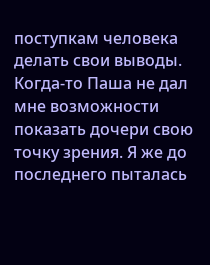поступкам человека делать свои выводы. Когда-то Паша не дал мне возможности показать дочери свою точку зрения. Я же до последнего пыталась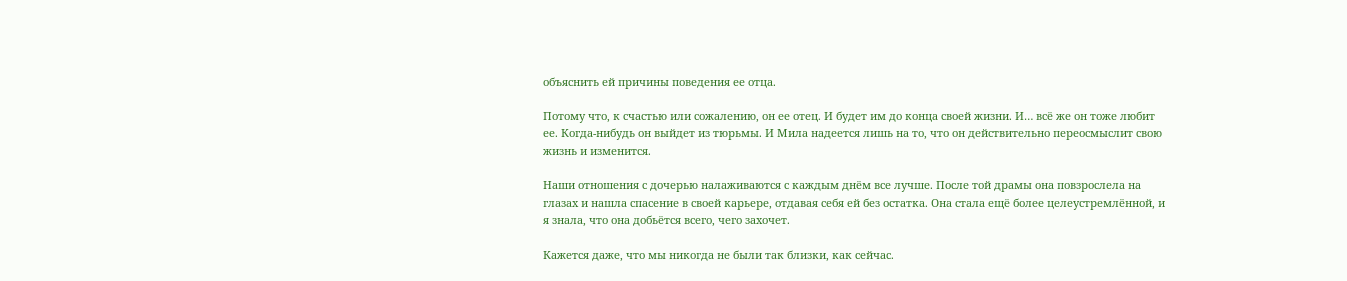объяснить ей причины поведения ее отца.

Потому что, к счастью или сожалению, он ее отец. И будет им до конца своей жизни. И… всё же он тоже любит ее. Когда-нибудь он выйдет из тюрьмы. И Мила надеется лишь на то, что он действительно переосмыслит свою жизнь и изменится.

Наши отношения с дочерью налаживаются с каждым днём все лучше. После той драмы она повзрослела на глазах и нашла спасение в своей карьере, отдавая себя ей без остатка. Она стала ещё более целеустремлённой, и я знала, что она добьётся всего, чего захочет.

Кажется даже, что мы никогда не были так близки, как сейчас.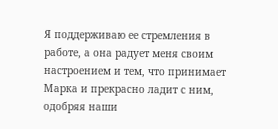Я поддерживаю ее стремления в работе, а она радует меня своим настроением и тем, что принимает Марка и прекрасно ладит с ним, одобряя наши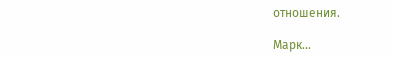отношения.

Марк…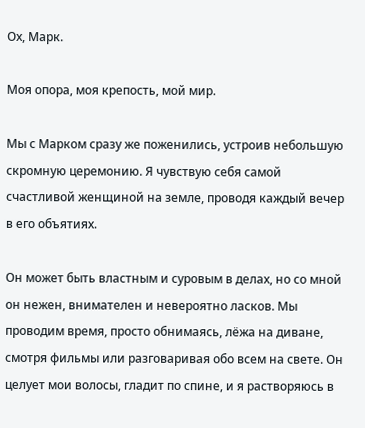Ох, Марк.

Моя опора, моя крепость, мой мир.

Мы с Марком сразу же поженились, устроив небольшую скромную церемонию. Я чувствую себя самой счастливой женщиной на земле, проводя каждый вечер в его объятиях.

Он может быть властным и суровым в делах, но со мной он нежен, внимателен и невероятно ласков. Мы проводим время, просто обнимаясь, лёжа на диване, смотря фильмы или разговаривая обо всем на свете. Он целует мои волосы, гладит по спине, и я растворяюсь в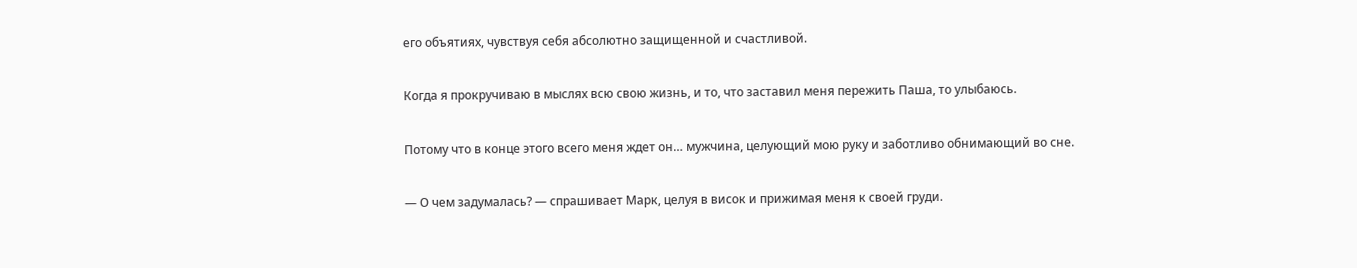его объятиях, чувствуя себя абсолютно защищенной и счастливой.

Когда я прокручиваю в мыслях всю свою жизнь, и то, что заставил меня пережить Паша, то улыбаюсь.

Потому что в конце этого всего меня ждет он… мужчина, целующий мою руку и заботливо обнимающий во сне.

— О чем задумалась? — спрашивает Марк, целуя в висок и прижимая меня к своей груди.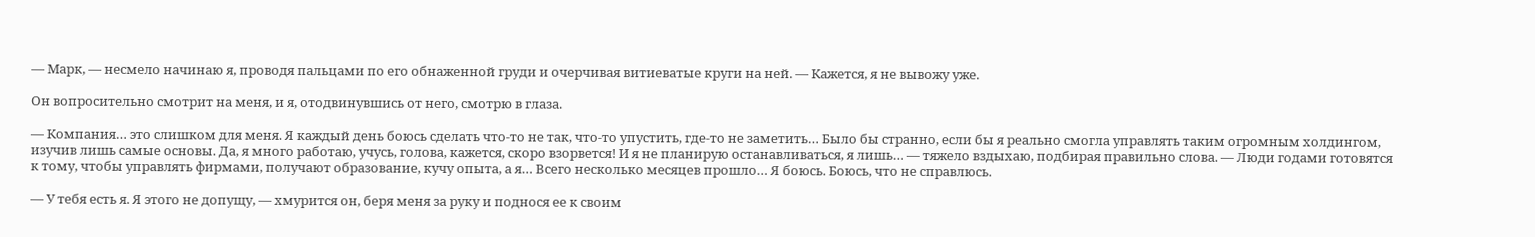— Марк, — несмело начинаю я, проводя пальцами по его обнаженной груди и очерчивая витиеватые круги на ней. — Кажется, я не вывожу уже.

Он вопросительно смотрит на меня, и я, отодвинувшись от него, смотрю в глаза.

— Компания… это слишком для меня. Я каждый день боюсь сделать что-то не так, что-то упустить, где-то не заметить… Было бы странно, если бы я реально смогла управлять таким огромным холдингом, изучив лишь самые основы. Да, я много работаю, учусь, голова, кажется, скоро взорвется! И я не планирую останавливаться, я лишь… — тяжело вздыхаю, подбирая правильно слова. — Люди годами готовятся к тому, чтобы управлять фирмами, получают образование, кучу опыта, а я… Всего несколько месяцев прошло… Я боюсь. Боюсь, что не справлюсь.

— У тебя есть я. Я этого не допущу, — хмурится он, беря меня за руку и поднося ее к своим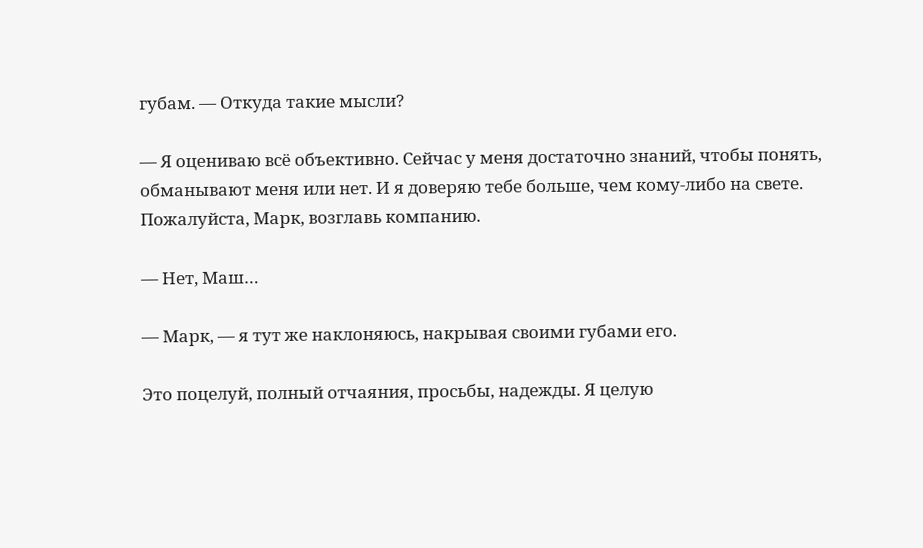губам. — Откуда такие мысли?

— Я оцениваю всё объективно. Сейчас у меня достаточно знаний, чтобы понять, обманывают меня или нет. И я доверяю тебе больше, чем кому-либо на свете. Пожалуйста, Марк, возглавь компанию.

— Нет, Маш…

— Марк, — я тут же наклоняюсь, накрывая своими губами его.

Это поцелуй, полный отчаяния, просьбы, надежды. Я целую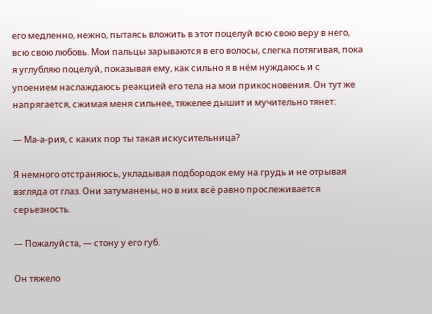его медленно, нежно, пытаясь вложить в этот поцелуй всю свою веру в него, всю свою любовь. Мои пальцы зарываются в его волосы, слегка потягивая, пока я углубляю поцелуй, показывая ему, как сильно я в нём нуждаюсь и с упоением наслаждаюсь реакцией его тела на мои прикосновения. Он тут же напрягается, сжимая меня сильнее, тяжелее дышит и мучительно тянет:

— Ма-а-рия, с каких пор ты такая искусительница?

Я немного отстраняюсь, укладывая подбородок ему на грудь и не отрывая взгляда от глаз. Они затуманены, но в них всё равно прослеживается серьезность.

— Пожалуйста, — стону у его губ.

Он тяжело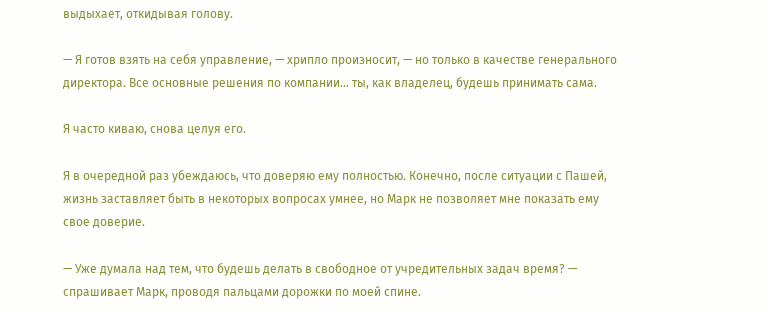выдыхает, откидывая голову.

— Я готов взять на себя управление, — хрипло произносит, — но только в качестве генерального директора. Все основные решения по компании… ты, как владелец, будешь принимать сама.

Я часто киваю, снова целуя его.

Я в очередной раз убеждаюсь, что доверяю ему полностью. Конечно, после ситуации с Пашей, жизнь заставляет быть в некоторых вопросах умнее, но Марк не позволяет мне показать ему свое доверие.

— Уже думала над тем, что будешь делать в свободное от учредительных задач время? — спрашивает Марк, проводя пальцами дорожки по моей спине.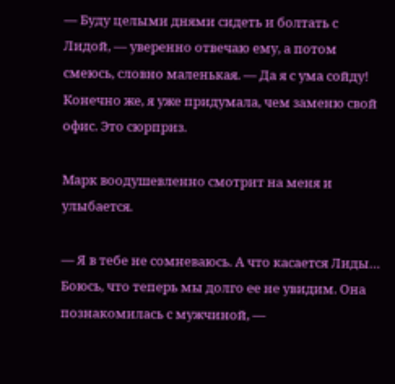— Буду целыми днями сидеть и болтать с Лидой, — уверенно отвечаю ему, а потом смеюсь, словно маленькая. — Да я с ума сойду! Конечно же, я уже придумала, чем заменю свой офис. Это сюрприз.

Марк воодушевленно смотрит на меня и улыбается.

— Я в тебе не сомневаюсь. А что касается Лиды… Боюсь, что теперь мы долго ее не увидим. Она познакомилась с мужчиной, —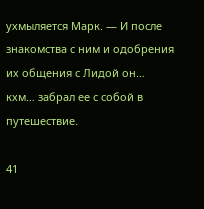ухмыляется Марк. — И после знакомства с ним и одобрения их общения с Лидой он… кхм… забрал ее с собой в путешествие.

41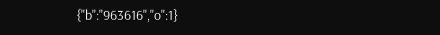{"b":"963616","o":1}